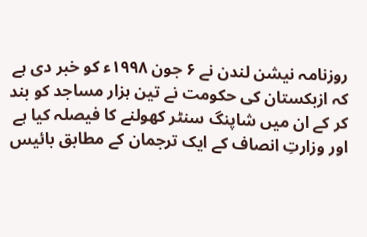روزنامہ نیشن لندن نے ۶ جون ۱۹۹۸ء کو خبر دی ہے کہ ازبکستان کی حکومت نے تین ہزار مساجد کو بند کر کے ان میں شاپنگ سنٹر کھولنے کا فیصلہ کیا ہے اور وزارتِ انصاف کے ایک ترجمان کے مطابق بائیس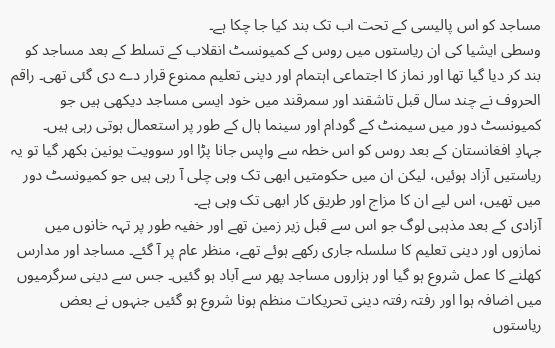مساجد کو اس پالیسی کے تحت اب تک بند کیا جا چکا ہے۔
وسطی ایشیا کی ان ریاستوں میں روس کے کمیونسٹ انقلاب کے تسلط کے بعد مساجد کو بند کر دیا گیا تھا اور نماز کا اجتماعی اہتمام اور دینی تعلیم ممنوع قرار دے دی گئی تھی۔ راقم الحروف نے چند سال قبل تاشقند اور سمرقند میں خود ایسی مساجد دیکھی ہیں جو کمیونسٹ دور میں سیمنٹ کے گودام اور سینما ہال کے طور پر استعمال ہوتی رہی ہیں۔
جہادِ افغانستان کے بعد روس کو اس خطہ سے واپس جانا پڑا اور سوویت یونین بکھر گیا تو یہ ریاستیں آزاد ہوئیں، لیکن ان میں حکومتیں ابھی تک وہی چلی آ رہی ہیں جو کمیونسٹ دور میں تھیں، اس لیے ان کا مزاج اور طریق کار ابھی تک وہی ہے۔
آزادی کے بعد مذہبی لوگ جو اس سے قبل زیر زمین تھے اور خفیہ طور پر تہہ خانوں میں نمازوں اور دینی تعلیم کا سلسلہ جاری رکھے ہوئے تھے، منظر عام پر آ گئے۔ مساجد اور مدارس کھلنے کا عمل شروع ہو گیا اور ہزاروں مساجد پھر سے آباد ہو گئیں۔ جس سے دینی سرگرمیوں میں اضافہ ہوا اور رفتہ رفتہ دینی تحریکات منظم ہونا شروع ہو گئیں جنہوں نے بعض ریاستوں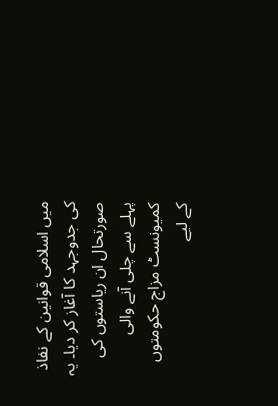میں اسلامی قوانین کے نفاذ کی جدوجہد کا آغاز کر دیا۔ یہ صورتحال ان ریاستوں کی پہلے سے چلی آنے والی کمیونسٹ مزاج حکومتوں کے لیے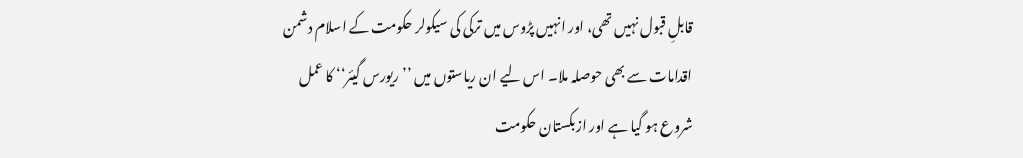قابلِ قبول نہیں تھی، اور انہیں پڑوس میں ترکی کی سیکولر حکومت کے اسلام دشمن اقدامات سے بھی حوصلہ ملا۔ اس لیے ان ریاستوں میں ’’ریورس گیئر‘‘ کا عمل شروع ہو گیا ہے اور ازبکستان حکومت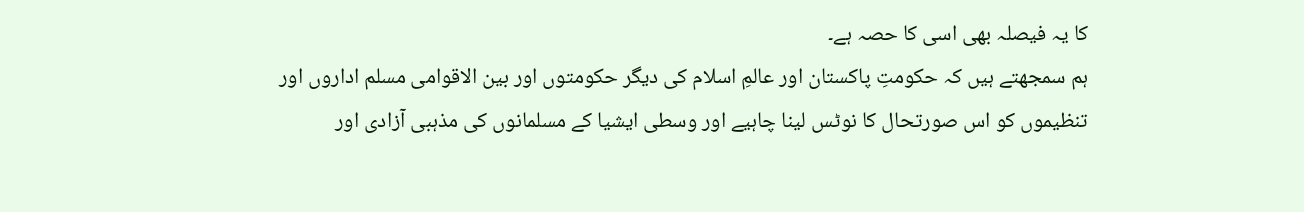کا یہ فیصلہ بھی اسی کا حصہ ہے۔
ہم سمجھتے ہیں کہ حکومتِ پاکستان اور عالمِ اسلام کی دیگر حکومتوں اور بین الاقوامی مسلم اداروں اور تنظیموں کو اس صورتحال کا نوٹس لینا چاہیے اور وسطی ایشیا کے مسلمانوں کی مذہبی آزادی اور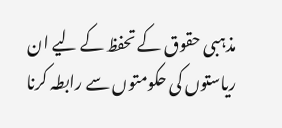مذہبی حقوق کے تحفظ کے لیے ان ریاستوں کی حکومتوں سے رابطہ کرنا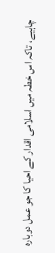چاہیے، تاکہ اس خطہ میں اسلامی اقدار کے احیا کا جو عمل دوبارہ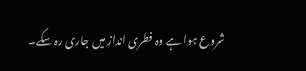شروع ہوا ہے وہ فطری انداز میں جاری رہ سکے۔